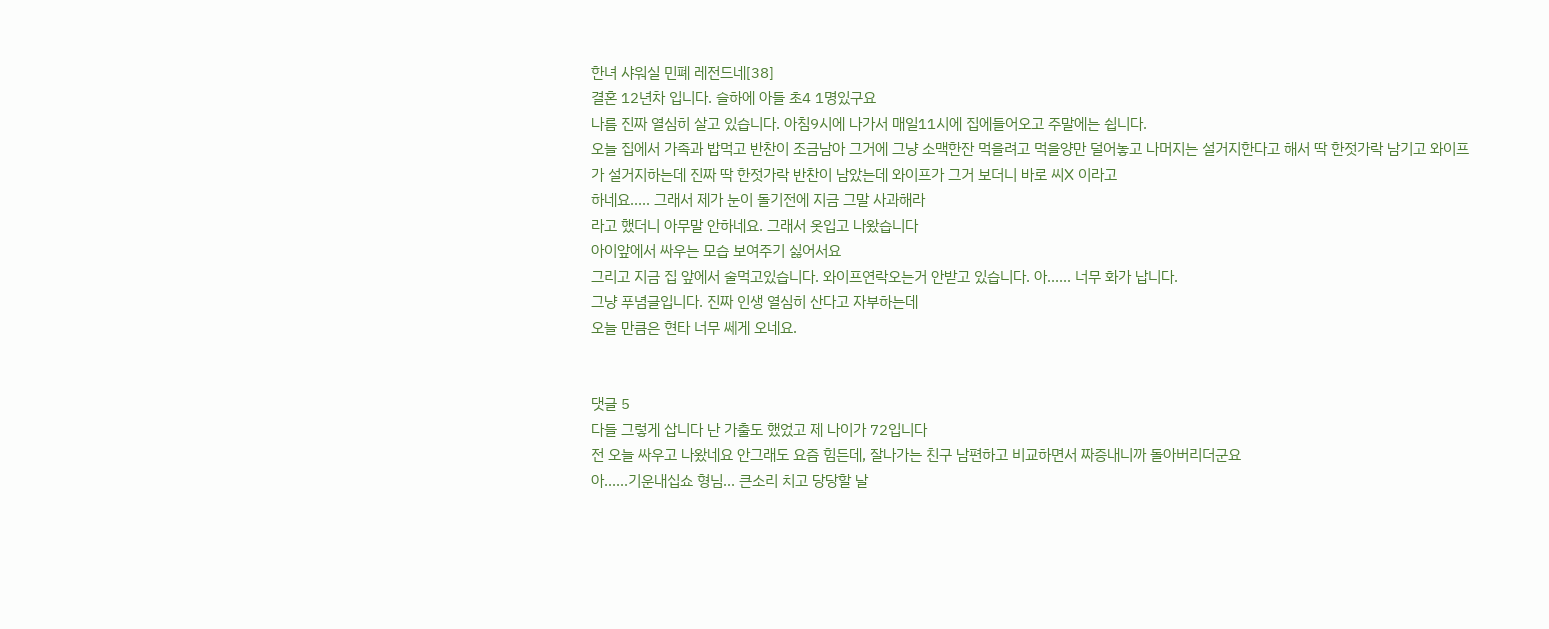한녀 샤워실 민폐 레전드네[38]
결혼 12년차 입니다. 슬하에 아들 초4 1명있구요
나름 진짜 열심히 살고 있습니다. 아침9시에 나가서 매일11시에 집에들어오고 주말에는 쉽니다.
오늘 집에서 가족과 밥먹고 반찬이 조금남아 그거에 그냥 소맥한잔 먹을려고 먹을양만 덜어놓고 나머지는 설거지한다고 해서 딱 한젓가락 남기고 와이프가 설거지하는데 진짜 딱 한젓가락 반찬이 남았는데 와이프가 그거 보더니 바로 씨X 이라고
하네요..... 그래서 제가 눈이 돌기전에 지금 그말 사과해라
라고 했더니 아무말 안하네요. 그래서 옷입고 나왔습니다
아이앞에서 싸우는 모습 보여주기 싫어서요
그리고 지금 집 앞에서 술먹고있습니다. 와이프연락오는거 안받고 있습니다. 아...... 너무 화가 납니다.
그냥 푸념글입니다. 진짜 인생 열심히 산다고 자부하는데
오늘 만큼은 현타 너무 쎄게 오네요.


댓글 5
다들 그렇게 삽니다 난 가출도 했었고 제 나이가 72입니다
전 오늘 싸우고 나왔네요 안그래도 요즘 힘든데, 잘나가는 친구 남편하고 비교하면서 짜증내니까 돌아버리더군요
아......기운내십쇼 형님... 큰소리 치고 당당할 날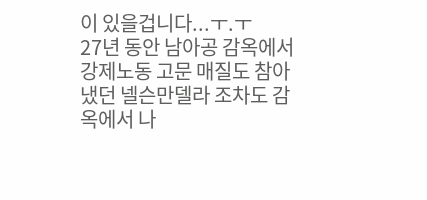이 있을겁니다...ㅜ.ㅜ
27년 동안 남아공 감옥에서 강제노동 고문 매질도 참아냈던 넬슨만델라 조차도 감옥에서 나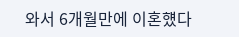와서 6개월만에 이혼헀다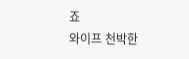죠
와이프 천박한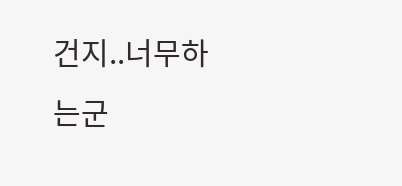건지..너무하는군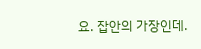요. 잡안의 가장인데.